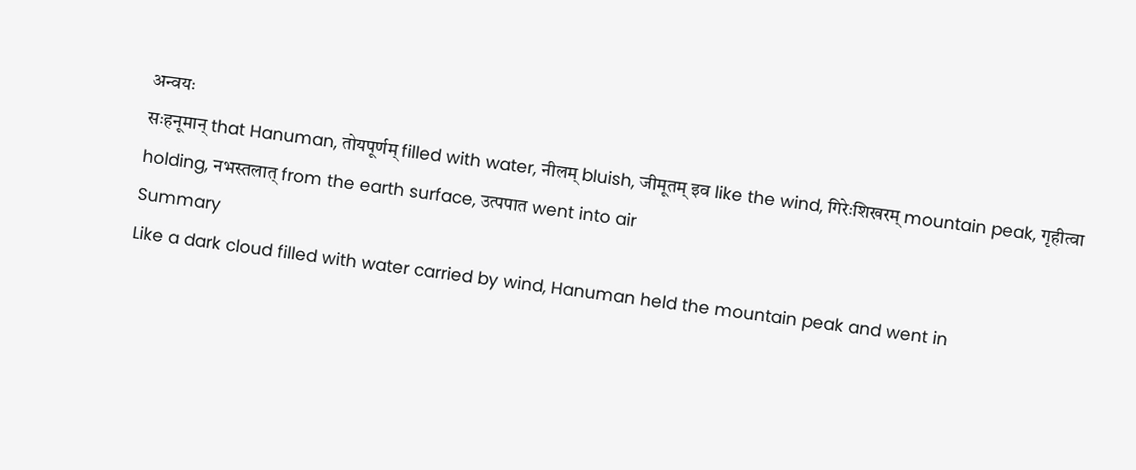अन्वयः
सःहनूमान् that Hanuman, तोयपूर्णम् filled with water, नीलम् bluish, जीमूतम् इव like the wind, गिरेःशिखरम् mountain peak, गृहीत्वा holding, नभस्तलात् from the earth surface, उत्पपात went into air
Summary
Like a dark cloud filled with water carried by wind, Hanuman held the mountain peak and went in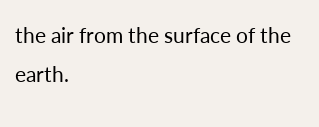the air from the surface of the earth.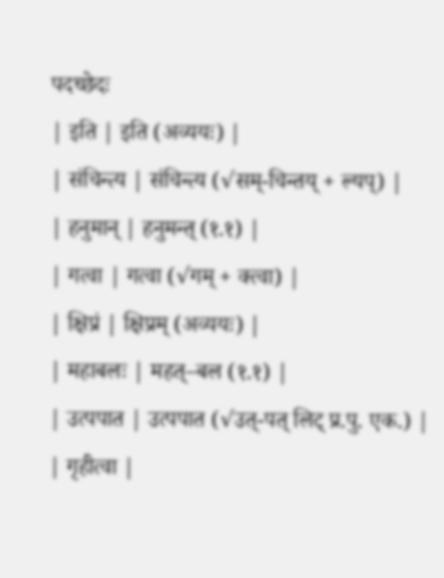पदच्छेदः
| इति | इति (अव्ययः) |
| संचिन्त्य | संचिन्त्य (√सम्-चिन्तय् + ल्यप्) |
| हनुमान् | हनुमन्त् (१.१) |
| गत्वा | गत्वा (√गम् + क्त्वा) |
| क्षिप्रं | क्षिप्रम् (अव्ययः) |
| महाबलः | महत्–बल (१.१) |
| उत्पपात | उत्पपात (√उत्-पत् लिट् प्र.पु. एक.) |
| गृहीत्वा |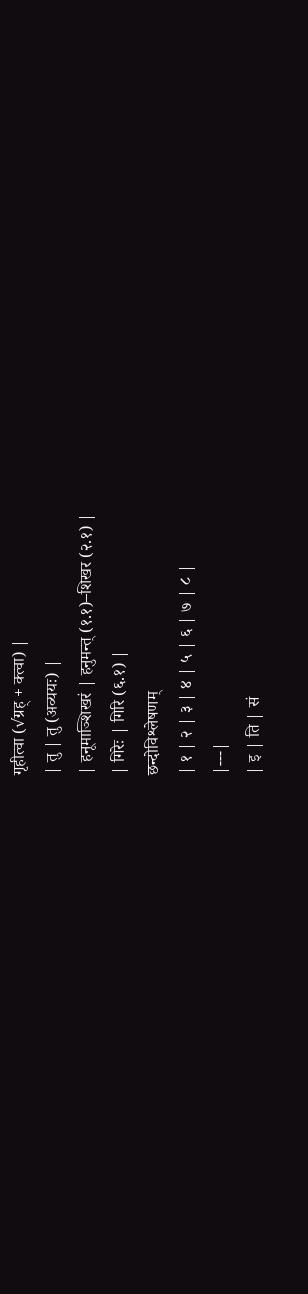गृहीत्वा (√ग्रह् + क्त्वा) |
| तु | तु (अव्ययः) |
| हनूमाञ्शिखरं | हनुमन्त् (१.१)–शिखर (२.१) |
| गिरेः | गिरि (६.१) |
छन्दोविश्लेषणम्
| १ | २ | ३ | ४ | ५ | ६ | ७ | ८ |
|---|
| इ | ति | सं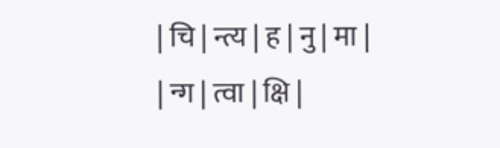| चि | न्त्य | ह | नु | मा |
| न्ग | त्वा | क्षि |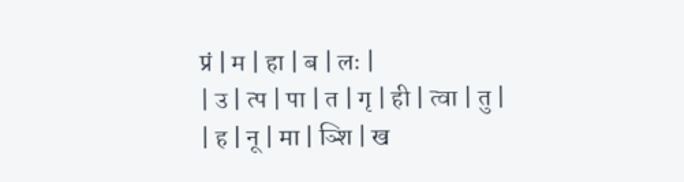प्रं | म | हा | ब | लः |
| उ | त्प | पा | त | गृ | ही | त्वा | तु |
| ह | नू | मा | ञ्शि | ख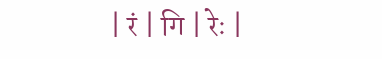| रं | गि | रेः |